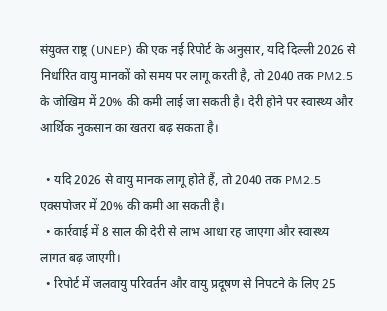संयुक्त राष्ट्र (UNEP) की एक नई रिपोर्ट के अनुसार, यदि दिल्ली 2026 से निर्धारित वायु मानकों को समय पर लागू करती है, तो 2040 तक PM2.5 के जोखिम में 20% की कमी लाई जा सकती है। देरी होने पर स्वास्थ्य और आर्थिक नुकसान का खतरा बढ़ सकता है।

  • यदि 2026 से वायु मानक लागू होते हैं, तो 2040 तक PM2.5 एक्सपोजर में 20% की कमी आ सकती है।
  • कार्रवाई में 8 साल की देरी से लाभ आधा रह जाएगा और स्वास्थ्य लागत बढ़ जाएगी।
  • रिपोर्ट में जलवायु परिवर्तन और वायु प्रदूषण से निपटने के लिए 25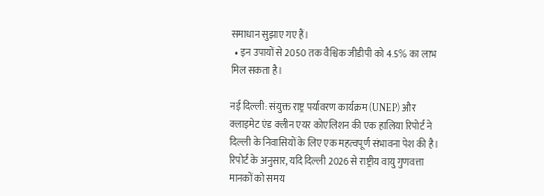समाधान सुझाए गए हैं।
  • इन उपायों से 2050 तक वैश्विक जीडीपी को 4.5% का लाभ मिल सकता है।

नई दिल्ली: संयुक्त राष्ट्र पर्यावरण कार्यक्रम (UNEP) और क्लाइमेट एंड क्लीन एयर कोएलिशन की एक हालिया रिपोर्ट ने दिल्ली के निवासियों के लिए एक महत्वपूर्ण संभावना पेश की है। रिपोर्ट के अनुसार, यदि दिल्ली 2026 से राष्ट्रीय वायु गुणवत्ता मानकों को समय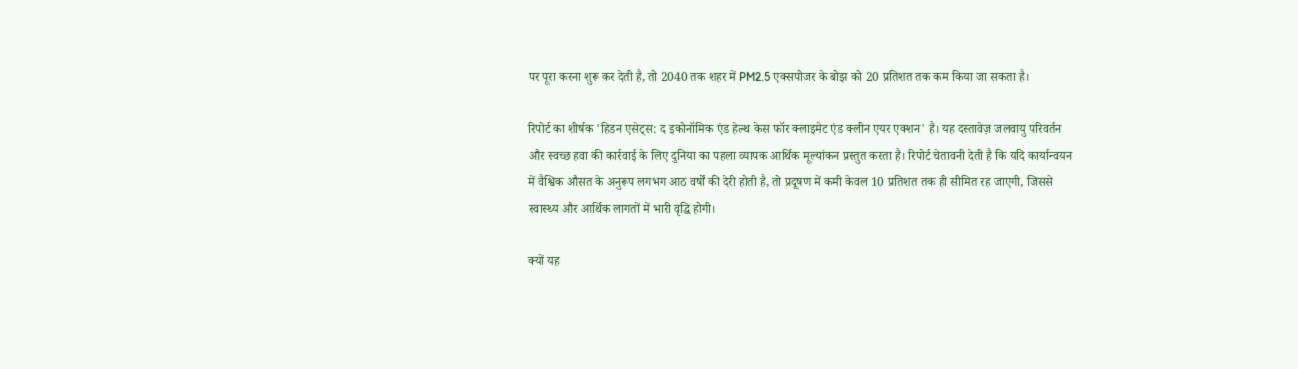पर पूरा करना शुरू कर देती है, तो 2040 तक शहर में PM2.5 एक्सपोजर के बोझ को 20 प्रतिशत तक कम किया जा सकता है।

रिपोर्ट का शीर्षक 'हिडन एसेट्स: द इकोनॉमिक एंड हेल्थ केस फॉर क्लाइमेट एंड क्लीन एयर एक्शन' है। यह दस्तावेज़ जलवायु परिवर्तन और स्वच्छ हवा की कार्रवाई के लिए दुनिया का पहला व्यापक आर्थिक मूल्यांकन प्रस्तुत करता है। रिपोर्ट चेतावनी देती है कि यदि कार्यान्वयन में वैश्विक औसत के अनुरूप लगभग आठ वर्षों की देरी होती है, तो प्रदूषण में कमी केवल 10 प्रतिशत तक ही सीमित रह जाएगी, जिससे स्वास्थ्य और आर्थिक लागतों में भारी वृद्धि होगी।

क्यों यह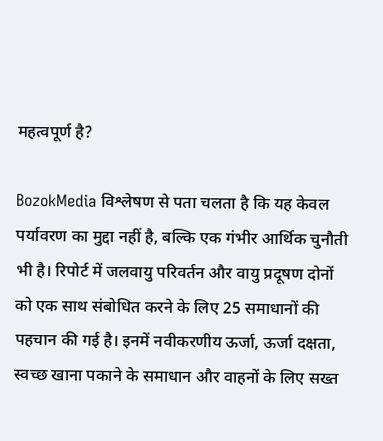महत्वपूर्ण है?

BozokMedia विश्लेषण से पता चलता है कि यह केवल पर्यावरण का मुद्दा नहीं है, बल्कि एक गंभीर आर्थिक चुनौती भी है। रिपोर्ट में जलवायु परिवर्तन और वायु प्रदूषण दोनों को एक साथ संबोधित करने के लिए 25 समाधानों की पहचान की गई है। इनमें नवीकरणीय ऊर्जा, ऊर्जा दक्षता, स्वच्छ खाना पकाने के समाधान और वाहनों के लिए सख्त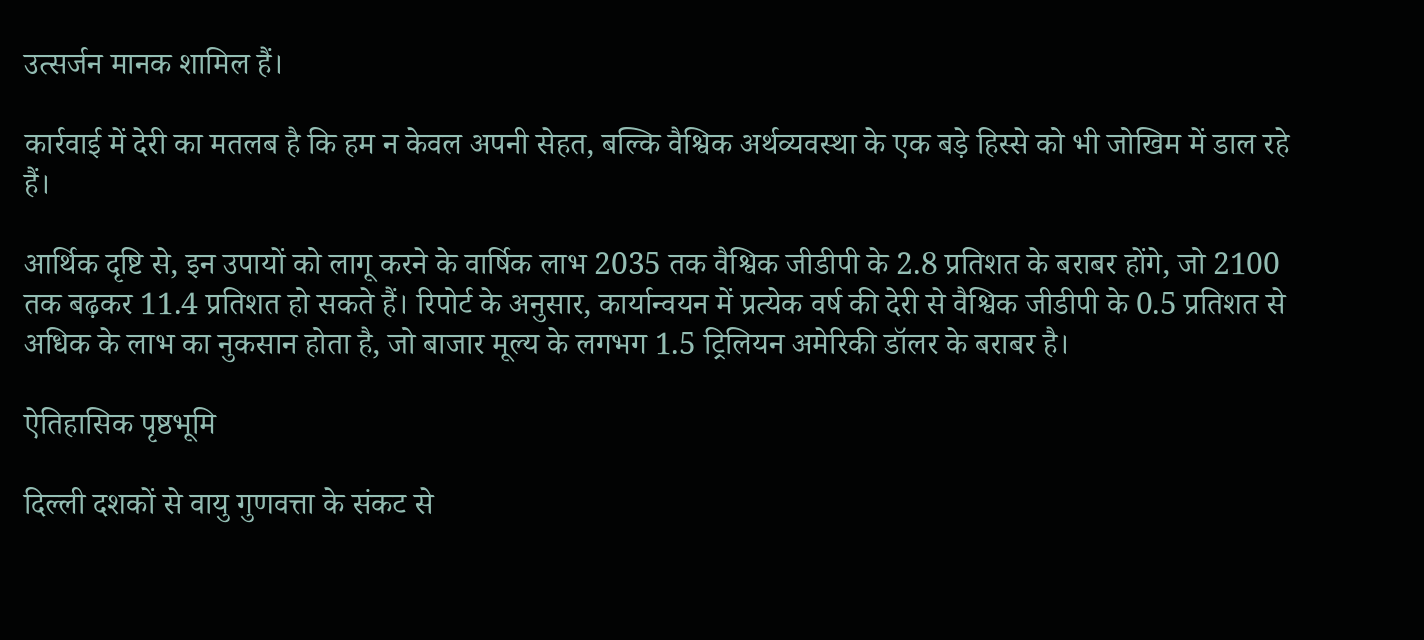उत्सर्जन मानक शामिल हैं।

कार्रवाई में देरी का मतलब है कि हम न केवल अपनी सेहत, बल्कि वैश्विक अर्थव्यवस्था के एक बड़े हिस्से को भी जोखिम में डाल रहे हैं।

आर्थिक दृष्टि से, इन उपायों को लागू करने के वार्षिक लाभ 2035 तक वैश्विक जीडीपी के 2.8 प्रतिशत के बराबर होंगे, जो 2100 तक बढ़कर 11.4 प्रतिशत हो सकते हैं। रिपोर्ट के अनुसार, कार्यान्वयन में प्रत्येक वर्ष की देरी से वैश्विक जीडीपी के 0.5 प्रतिशत से अधिक के लाभ का नुकसान होता है, जो बाजार मूल्य के लगभग 1.5 ट्रिलियन अमेरिकी डॉलर के बराबर है।

ऐतिहासिक पृष्ठभूमि

दिल्ली दशकों से वायु गुणवत्ता के संकट से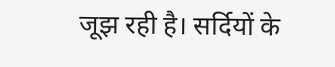जूझ रही है। सर्दियों के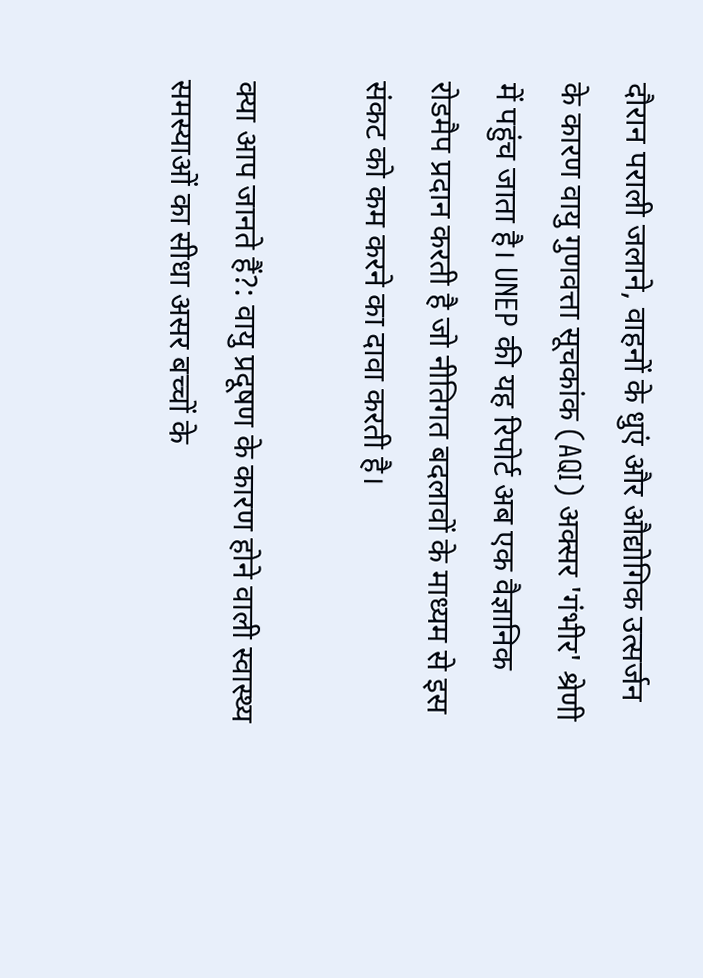दौरान पराली जलाने, वाहनों के धुएं और औद्योगिक उत्सर्जन के कारण वायु गुणवत्ता सूचकांक (AQI) अक्सर 'गंभीर' श्रेणी में पहुंच जाता है। UNEP की यह रिपोर्ट अब एक वैज्ञानिक रोडमैप प्रदान करती है जो नीतिगत बदलावों के माध्यम से इस संकट को कम करने का दावा करती है।

क्या आप जानते हैं?: वायु प्रदूषण के कारण होने वाली स्वास्थ्य समस्याओं का सीधा असर बच्चों के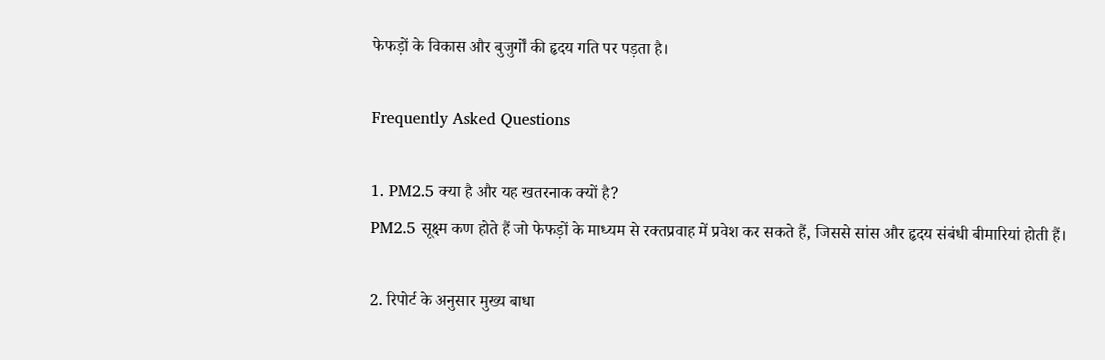फेफड़ों के विकास और बुजुर्गों की हृदय गति पर पड़ता है।

Frequently Asked Questions

1. PM2.5 क्या है और यह खतरनाक क्यों है?
PM2.5 सूक्ष्म कण होते हैं जो फेफड़ों के माध्यम से रक्तप्रवाह में प्रवेश कर सकते हैं, जिससे सांस और हृदय संबंधी बीमारियां होती हैं।

2. रिपोर्ट के अनुसार मुख्य बाधा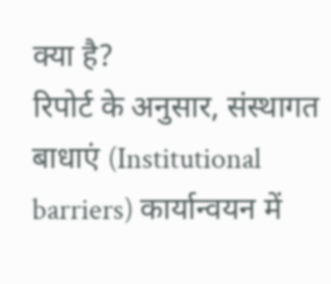क्या है?
रिपोर्ट के अनुसार, संस्थागत बाधाएं (Institutional barriers) कार्यान्वयन में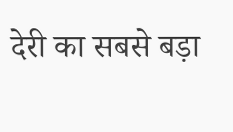देरी का सबसे बड़ा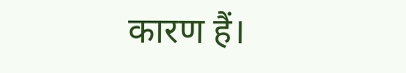कारण हैं।